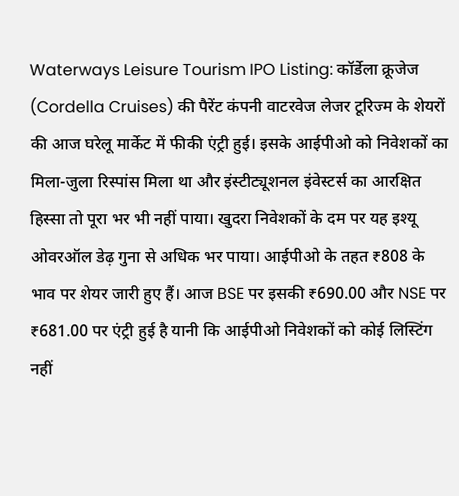Waterways Leisure Tourism IPO Listing: कॉर्डेला क्रूजेज (Cordella Cruises) की पैरेंट कंपनी वाटरवेज लेजर टूरिज्म के शेयरों की आज घरेलू मार्केट में फीकी एंट्री हुई। इसके आईपीओ को निवेशकों का मिला-जुला रिस्पांस मिला था और इंस्टीट्यूशनल इंवेस्टर्स का आरक्षित हिस्सा तो पूरा भर भी नहीं पाया। खुदरा निवेशकों के दम पर यह इश्यू ओवरऑल डेढ़ गुना से अधिक भर पाया। आईपीओ के तहत ₹808 के भाव पर शेयर जारी हुए हैं। आज BSE पर इसकी ₹690.00 और NSE पर ₹681.00 पर एंट्री हुई है यानी कि आईपीओ निवेशकों को कोई लिस्टिंग नहीं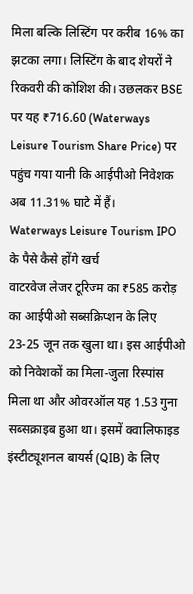मिला बल्कि लिस्टिंग पर करीब 16% का झटका लगा। लिस्टिंग के बाद शेयरों ने रिकवरी की कोशिश की। उछलकर BSE पर यह ₹716.60 (Waterways Leisure Tourism Share Price) पर पहुंच गया यानी कि आईपीओ निवेशक अब 11.31% घाटे में हैं।
Waterways Leisure Tourism IPO के पैसे कैसे होंगे खर्च
वाटरवेज लेजर टूरिज्म का ₹585 करोड़ का आईपीओ सब्सक्रिप्शन के लिए 23-25 जून तक खुला था। इस आईपीओ को निवेशकों का मिला-जुला रिस्पांस मिला था और ओवरऑल यह 1.53 गुना सब्सक्राइब हुआ था। इसमें क्वालिफाइड इंस्टीट्यूशनल बायर्स (QIB) के लिए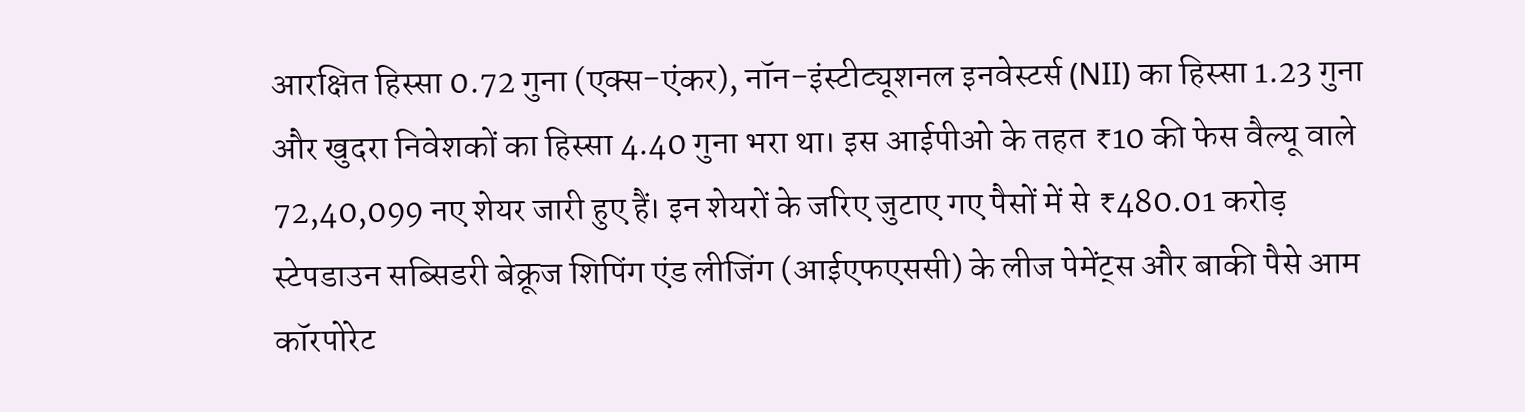आरक्षित हिस्सा 0.72 गुना (एक्स-एंकर), नॉन-इंस्टीट्यूशनल इनवेस्टर्स (NII) का हिस्सा 1.23 गुना और खुदरा निवेशकों का हिस्सा 4.40 गुना भरा था। इस आईपीओ के तहत ₹10 की फेस वैल्यू वाले 72,40,099 नए शेयर जारी हुए हैं। इन शेयरों के जरिए जुटाए गए पैसों में से ₹480.01 करोड़ स्टेपडाउन सब्सिडरी बेक्रूज शिपिंग एंड लीजिंग (आईएफएससी) के लीज पेमेंट्स और बाकी पैसे आम कॉरपोरेट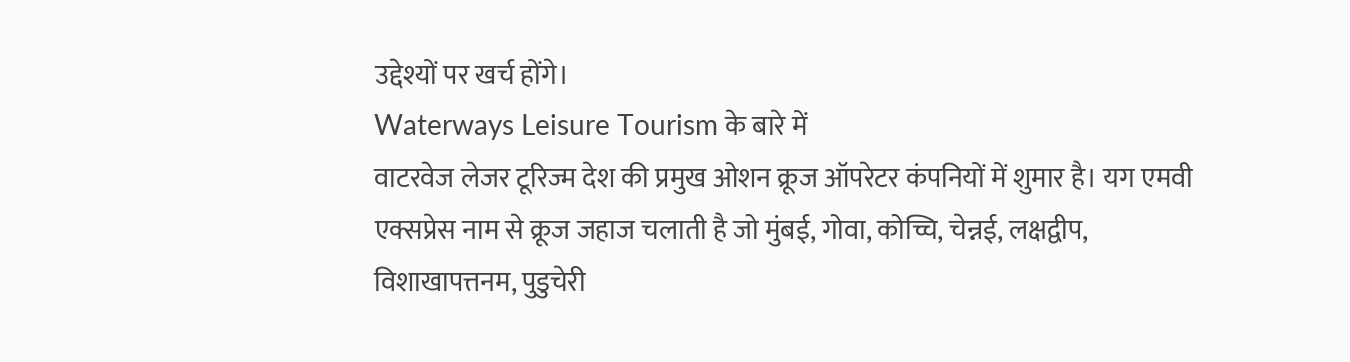उद्देश्यों पर खर्च होंगे।
Waterways Leisure Tourism के बारे में
वाटरवेज लेजर टूरिज्म देश की प्रमुख ओशन क्रूज ऑपरेटर कंपनियों में शुमार है। यग एमवी एक्सप्रेस नाम से क्रूज जहाज चलाती है जो मुंबई, गोवा, कोच्चि, चेन्नई, लक्षद्वीप, विशाखापत्तनम, पुडुचेरी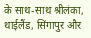के साथ-साथ श्रीलंका, थाईलैंड, सिंगापुर और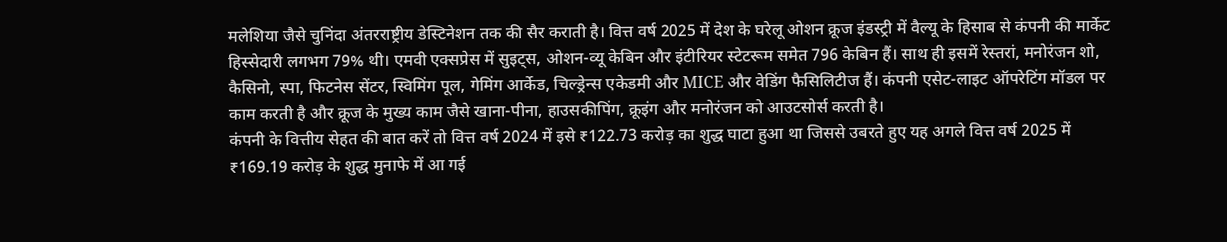मलेशिया जैसे चुनिंदा अंतरराष्ट्रीय डेस्टिनेशन तक की सैर कराती है। वित्त वर्ष 2025 में देश के घरेलू ओशन क्रूज इंडस्ट्री में वैल्यू के हिसाब से कंपनी की मार्केट हिस्सेदारी लगभग 79% थी। एमवी एक्सप्रेस में सुइट्स, ओशन-व्यू केबिन और इंटीरियर स्टेटरूम समेत 796 केबिन हैं। साथ ही इसमें रेस्तरां, मनोरंजन शो, कैसिनो, स्पा, फिटनेस सेंटर, स्विमिंग पूल, गेमिंग आर्केड, चिल्ड्रेन्स एकेडमी और MICE और वेडिंग फैसिलिटीज हैं। कंपनी एसेट-लाइट ऑपरेटिंग मॉडल पर काम करती है और क्रूज के मुख्य काम जैसे खाना-पीना, हाउसकीपिंग, क्रूइंग और मनोरंजन को आउटसोर्स करती है।
कंपनी के वित्तीय सेहत की बात करें तो वित्त वर्ष 2024 में इसे ₹122.73 करोड़ का शुद्ध घाटा हुआ था जिससे उबरते हुए यह अगले वित्त वर्ष 2025 में ₹169.19 करोड़ के शुद्ध मुनाफे में आ गई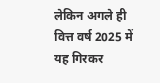लेकिन अगले ही वित्त वर्ष 2025 में यह गिरकर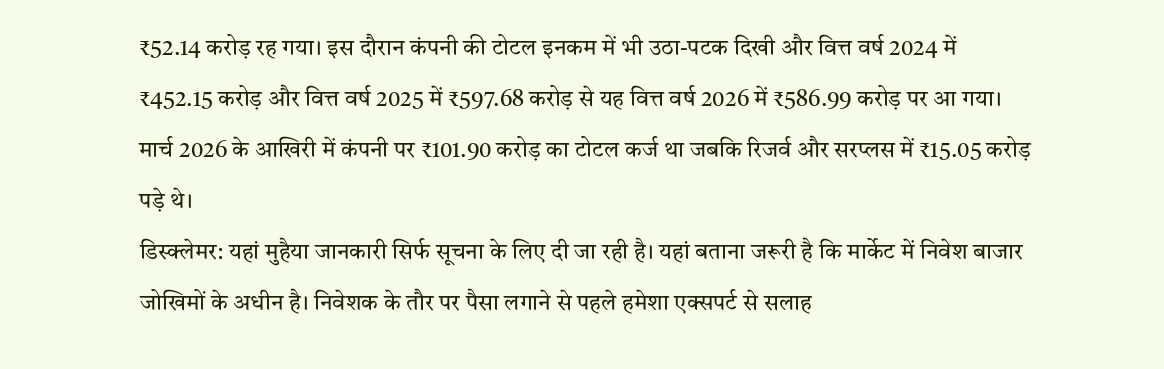₹52.14 करोड़ रह गया। इस दौरान कंपनी की टोटल इनकम में भी उठा-पटक दिखी और वित्त वर्ष 2024 में ₹452.15 करोड़ और वित्त वर्ष 2025 में ₹597.68 करोड़ से यह वित्त वर्ष 2026 में ₹586.99 करोड़ पर आ गया। मार्च 2026 के आखिरी में कंपनी पर ₹101.90 करोड़ का टोटल कर्ज था जबकि रिजर्व और सरप्लस में ₹15.05 करोड़ पड़े थे।
डिस्क्लेमर: यहां मुहैया जानकारी सिर्फ सूचना के लिए दी जा रही है। यहां बताना जरूरी है कि मार्केट में निवेश बाजार जोखिमों के अधीन है। निवेशक के तौर पर पैसा लगाने से पहले हमेशा एक्सपर्ट से सलाह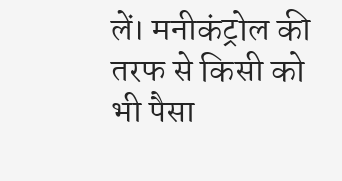लें। मनीकंट्रोल की तरफ से किसी को भी पैसा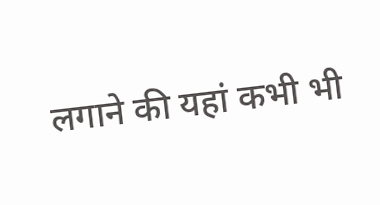लगाने की यहां कभी भी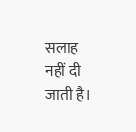सलाह नहीं दी जाती है।